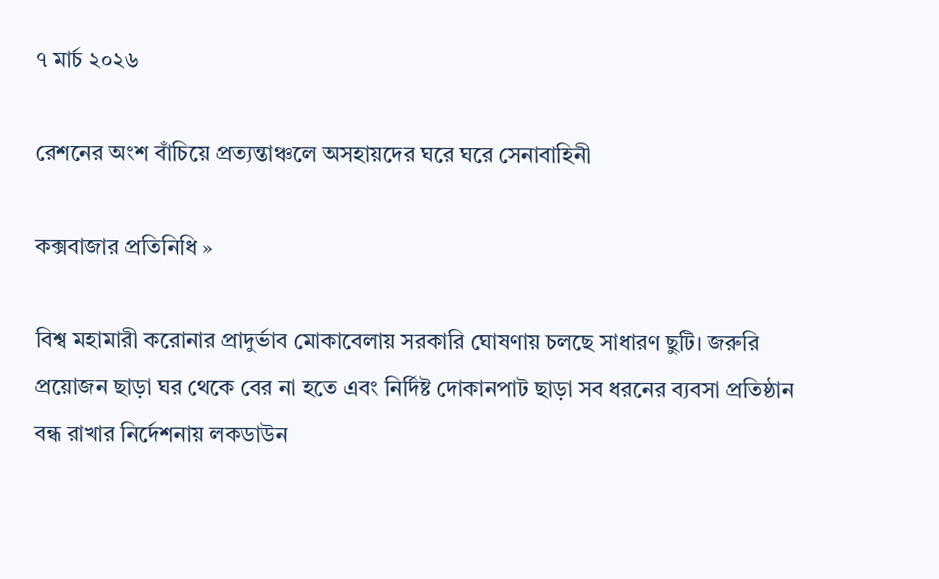৭ মার্চ ২০২৬

রেশনের অংশ বাঁচিয়ে প্রত্যন্তাঞ্চলে অসহায়দের ঘরে ঘরে সেনাবাহিনী

কক্সবাজার প্রতিনিধি »

বিশ্ব মহামারী করোনার প্রাদুর্ভাব মোকাবেলায় সরকারি ঘোষণায় চলছে সাধারণ ছুটি। জরুরি প্রয়োজন ছাড়া ঘর থেকে বের না হতে এবং নির্দিষ্ট দোকানপাট ছাড়া সব ধরনের ব্যবসা প্রতিষ্ঠান বন্ধ রাখার নির্দেশনায় লকডাউন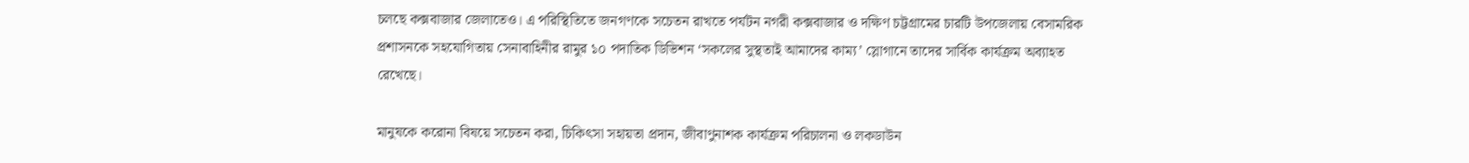চলছে কক্সবাজার জেলাতেও। এ পরিস্থিতিতে জনগণকে সচেতন রাখতে পর্যটন নগরী কক্সবাজার ও দক্ষিণ চট্টগ্রামের চারটি উপজেলায় বেসামরিক প্রশাসনকে সহযোগিতায় সেনাবাহিনীর রামুর ১০ পদাতিক ডিভিশন ‘সকলের সুস্থতাই আমাদের কাম্য’ স্লোগানে তাদের সার্বিক কার্যক্রম অব্যাহত রেখেছে।

মানুষকে করোনা বিষয়ে সচেতন করা, চিকিৎসা সহায়তা প্রদান, জীবাণুনাশক কার্যক্রম পরিচালনা ও লকডাউন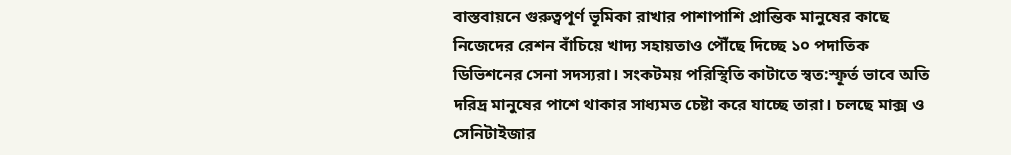বাস্তবায়নে গুরুত্বপূর্ণ ভূমিকা রাখার পাশাপাশি প্রান্তিক মানুষের কাছে নিজেদের রেশন বাঁচিয়ে খাদ্য সহায়তাও পৌঁছে দিচ্ছে ১০ পদাতিক ডিভিশনের সেনা সদস্যরা। সংকটময় পরিস্থিতি কাটাতে স্বত:স্ফূর্ত ভাবে অতি দরিদ্র মানুষের পাশে থাকার সাধ্যমত চেষ্টা করে যাচ্ছে তারা। চলছে মাক্স ও সেনিটাইজার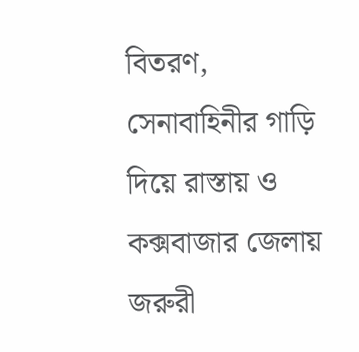বিতরণ, সেনাবাহিনীর গাড়ি দিয়ে রাস্তায় ও কক্সবাজার জেলায় জরুরী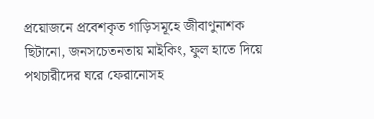প্রয়োজনে প্রবেশকৃত গাড়িসমূহে জীবাণুনাশক ছিটানো, জনসচেতনতায় মাইকিং, ফুল হাতে দিয়ে পথচারীদের ঘরে ফেরানোসহ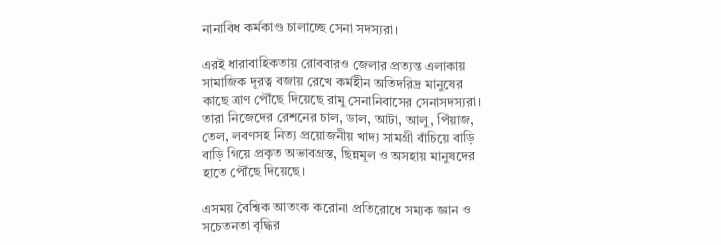নানাবিধ কর্মকাণ্ড চালাচ্ছে সেনা সদস্যরা।

এরই ধারাবাহিকতায় রোববারও জেলার প্রত্যন্ত এলাকায় সামাজিক দূরত্ব বজায় রেখে কর্মহীন অতিদরিদ্র মানুষের কাছে ত্রাণ পৌঁছে দিয়েছে রামু সেনানিবাসের সেনাসদস্যরা। তারা নিজেদের রেশনের চাল, ডাল, আটা, আলু, পিঁয়াজ, তেল, লবণসহ নিত্য প্রয়োজনীয় খাদ্য সামগ্রী বাঁচিয়ে বাড়ি বাড়ি গিয়ে প্রকৃত অভাবগ্রস্ত, ছিন্নমূল ও অসহায় মানুষদের হাতে পৌঁছে দিয়েছে।

এসময় বৈশ্বিক আতংক করোনা প্রতিরোধে সম্যক জ্ঞান ও সচেতনতা বৃদ্ধির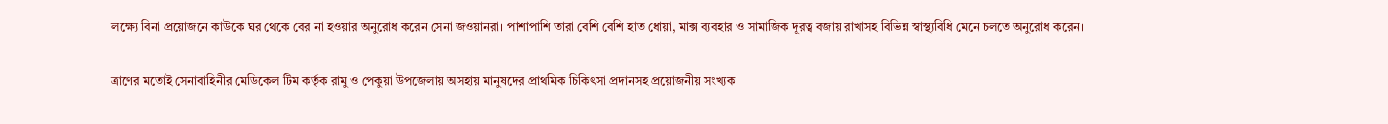লক্ষ্যে বিনা প্রয়োজনে কাউকে ঘর থেকে বের না হওয়ার অনুরোধ করেন সেনা জওয়ানরা। পাশাপাশি তারা বেশি বেশি হাত ধোয়া, মাক্স ব্যবহার ও সামাজিক দূরত্ব বজায় রাখাসহ বিভিন্ন স্বাস্থ্যবিধি মেনে চলতে অনুরোধ করেন।

ত্রাণের মতোই সেনাবাহিনীর মেডিকেল টিম কর্তৃক রামু ও পেকুয়া উপজেলায় অসহায় মানুষদের প্রাথমিক চিকিৎসা প্রদানসহ প্রয়োজনীয় সংখ্যক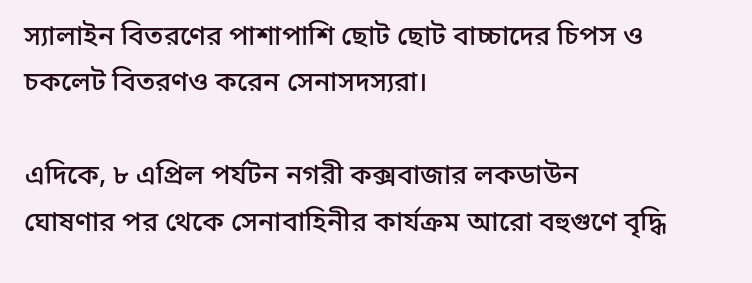স্যালাইন বিতরণের পাশাপাশি ছোট ছোট বাচ্চাদের চিপস ও চকলেট বিতরণও করেন সেনাসদস্যরা।

এদিকে, ৮ এপ্রিল পর্যটন নগরী কক্সবাজার লকডাউন ঘোষণার পর থেকে সেনাবাহিনীর কার্যক্রম আরো বহুগুণে বৃদ্ধি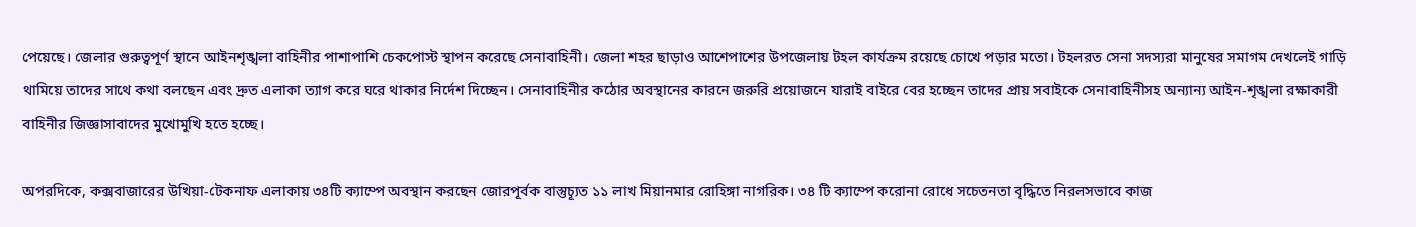পেয়েছে। জেলার গুরুত্বপূর্ণ স্থানে আইনশৃঙ্খলা বাহিনীর পাশাপাশি চেকপোস্ট স্থাপন করেছে সেনাবাহিনী। জেলা শহর ছাড়াও আশেপাশের উপজেলায় টহল কার্যক্রম রয়েছে চোখে পড়ার মতো। টহলরত সেনা সদস্যরা মানুষের সমাগম দেখলেই গাড়ি থামিয়ে তাদের সাথে কথা বলছেন এবং দ্রুত এলাকা ত্যাগ করে ঘরে থাকার নির্দেশ দিচ্ছেন। সেনাবাহিনীর কঠোর অবস্থানের কারনে জরুরি প্রয়োজনে যারাই বাইরে বের হচ্ছেন তাদের প্রায় সবাইকে সেনাবাহিনীসহ অন্যান্য আইন-শৃঙ্খলা রক্ষাকারী বাহিনীর জিজ্ঞাসাবাদের মুখোমুখি হতে হচ্ছে।

অপরদিকে, কক্সবাজারের উখিয়া-টেকনাফ এলাকায় ৩৪টি ক্যাম্পে অবস্থান করছেন জোরপূর্বক বাস্তুচ্যূত ১১ লাখ মিয়ানমার রোহিঙ্গা নাগরিক। ৩৪ টি ক্যাম্পে করোনা রোধে সচেতনতা বৃদ্ধিতে নিরলসভাবে কাজ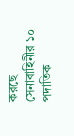করছে সেনাবাহিনীর ১০ পদাতিক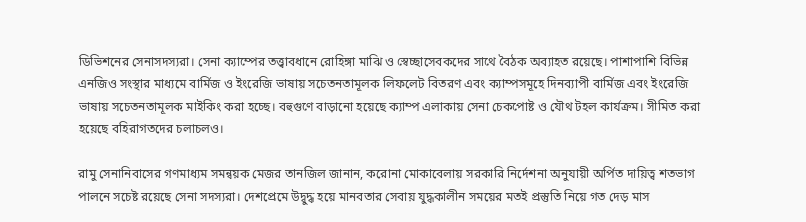ডিভিশনের সেনাসদস্যরা। সেনা ক্যাম্পের তত্ত্বাবধানে রোহিঙ্গা মাঝি ও স্বেচ্ছাসেবকদের সাথে বৈঠক অব্যাহত রয়েছে। পাশাপাশি বিভিন্ন এনজিও সংস্থার মাধ্যমে বার্মিজ ও ইংরেজি ভাষায় সচেতনতামূলক লিফলেট বিতরণ এবং ক্যাম্পসমূহে দিনব্যাপী বার্মিজ এবং ইংরেজি ভাষায় সচেতনতামূলক মাইকিং করা হচ্ছে। বহুগুণে বাড়ানো হয়েছে ক্যাম্প এলাকায় সেনা চেকপোষ্ট ও যৌথ টহল কার্যক্রম। সীমিত করা হয়েছে বহিরাগতদের চলাচলও।

রামু সেনানিবাসের গণমাধ্যম সমন্বয়ক মেজর তানজিল জানান, করোনা মোকাবেলায় সরকারি নির্দেশনা অনুযায়ী অর্পিত দায়িত্ব শতভাগ পালনে সচেষ্ট রয়েছে সেনা সদস্যরা। দেশপ্রেমে উদ্বুদ্ধ হয়ে মানবতার সেবায় যুদ্ধকালীন সময়ের মতই প্রস্তুতি নিয়ে গত দেড় মাস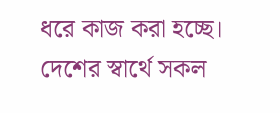ধরে কাজ করা হচ্ছে। দেশের স্বার্থে সকল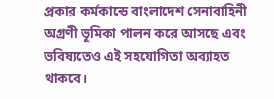প্রকার কর্মকান্ডে বাংলাদেশ সেনাবাহিনী অগ্রণী ভূমিকা পালন করে আসছে এবং ভবিষ্যতেও এই সহযোগিতা অব্যাহত থাকবে।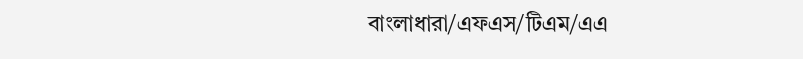বাংলাধারা/এফএস/টিএম/এএ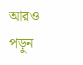আরও পড়ুন